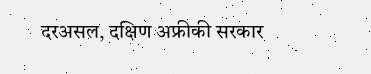दरअसल, दक्षिण अफ्रीकी सरकार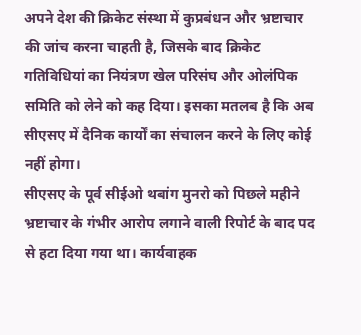अपने देश की क्रिकेट संस्था में कुप्रबंधन और भ्रष्टाचार की जांच करना चाहती है, जिसके बाद क्रिकेट गतिविधियां का नियंत्रण खेल परिसंघ और ओलंपिक समिति को लेने को कह दिया। इसका मतलब है कि अब सीएसए में दैनिक कार्यों का संचालन करने के लिए कोई नहीं होगा।
सीएसए के पूर्व सीईओ थबांग मुनरो को पिछले महीने भ्रष्टाचार के गंभीर आरोप लगाने वाली रिपोर्ट के बाद पद से हटा दिया गया था। कार्यवाहक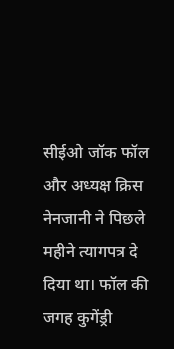सीईओ जॉक फॉल और अध्यक्ष क्रिस नेनजानी ने पिछले महीने त्यागपत्र दे दिया था। फॉल की जगह कुगेंड्री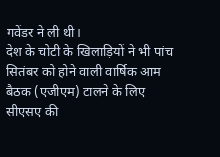गवेंडर ने ली थी।
देश के चोटी के खिलाड़ियों ने भी पांच सितंबर को होने वाली वार्षिक आम बैठक (एजीएम) टालने के लिए सीएसए की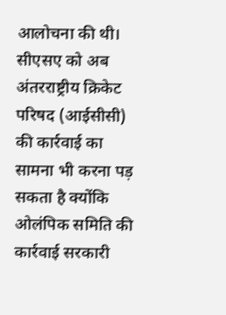आलोचना की थी। सीएसए को अब अंतरराष्ट्रीय क्रिकेट परिषद (आईसीसी) की कार्रवाई का सामना भी करना पड़ सकता है क्योंकि ओलंपिक समिति की कार्रवाई सरकारी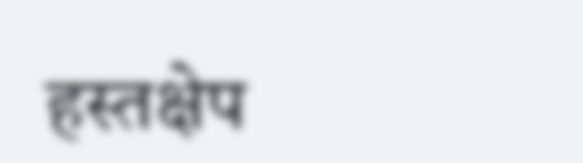हस्तक्षेप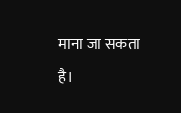माना जा सकता है।